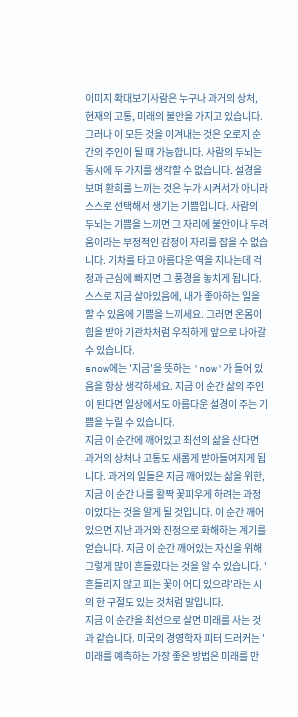이미지 확대보기사람은 누구나 과거의 상처, 현재의 고통, 미래의 불안을 가지고 있습니다. 그러나 이 모든 것을 이겨내는 것은 오로지 순간의 주인이 될 때 가능합니다. 사람의 두뇌는 동시에 두 가지를 생각할 수 없습니다. 설경을 보며 환희를 느끼는 것은 누가 시켜서가 아니라 스스로 선택해서 생기는 기쁨입니다. 사람의 두뇌는 기쁨을 느끼면 그 자리에 불안이나 두려움이라는 부정적인 감정이 자리를 잡을 수 없습니다. 기차를 타고 아름다운 역을 지나는데 걱정과 근심에 빠지면 그 풍경을 놓치게 됩니다. 스스로 지금 살아있음에, 내가 좋아하는 일을 할 수 있음에 기쁨을 느끼세요. 그러면 온몸이 힘을 받아 기관차처럼 우직하게 앞으로 나아갈 수 있습니다.
snow에는 '지금'을 뜻하는 'now'가 들어 있음을 항상 생각하세요. 지금 이 순간 삶의 주인이 된다면 일상에서도 아름다운 설경이 주는 기쁨을 누릴 수 있습니다.
지금 이 순간에 깨어있고 최선의 삶을 산다면 과거의 상처나 고통도 새롭게 받아들여지게 됩니다. 과거의 일들은 지금 깨어있는 삶을 위한, 지금 이 순간 나를 활짝 꽃피우게 하려는 과정이었다는 것을 알게 될 것입니다. 이 순간 깨어있으면 지난 과거와 진정으로 화해하는 계기를 얻습니다. 지금 이 순간 깨어있는 자신을 위해 그렇게 많이 흔들렸다는 것을 알 수 있습니다. '흔들리지 않고 피는 꽃이 어디 있으랴'라는 시의 한 구절도 있는 것처럼 말입니다.
지금 이 순간을 최선으로 살면 미래를 사는 것과 같습니다. 미국의 경영학자 피터 드러커는 '미래를 예측하는 가장 좋은 방법은 미래를 만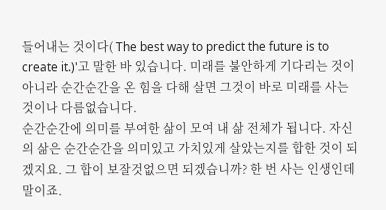들어내는 것이다( The best way to predict the future is to create it.)'고 말한 바 있습니다. 미래를 불안하게 기다리는 것이 아니라 순간순간을 온 힘을 다해 살면 그것이 바로 미래를 사는 것이나 다름없습니다.
순간순간에 의미를 부여한 삶이 모여 내 삶 전체가 됩니다. 자신의 삶은 순간순간을 의미있고 가치있게 살았는지를 합한 것이 되겠지요. 그 합이 보잘것없으면 되겠습니까? 한 번 사는 인생인데 말이죠.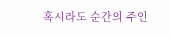혹시라도 순간의 주인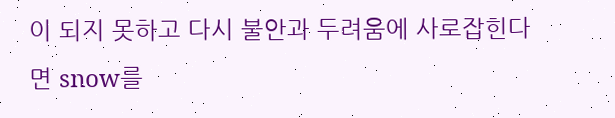이 되지 못하고 다시 불안과 두려움에 사로잡힌다면 snow를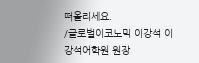떠올리세요.
/글로벌이코노믹 이강석 이강석어학원 원장